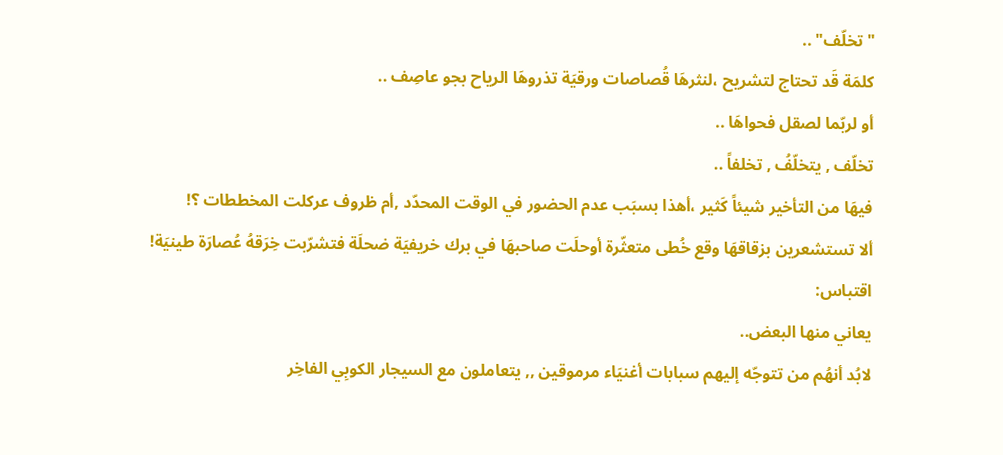"تخلّف" ..
كلمَة قَد تحتاج لتشريح ،لنثرهَا قُصاصات ورقيَة تذروهَا الرياح بجو عاصِف ..
أو لربّما لصقل فحواهَا ..
تخلّف , يتخلّفُ , تخلفاً ..
فيهَا من التأخير شيئاً كَثير ،أهذا بسبَب عدم الحضور في الوقت المحدّد ,أم ظروف عركلت المخططات ؟!
ألا تستشعرين بزقاقهَا وقع خُطى متعثّرة أوحلَت صاحبهَا في برك خريفيَة ضحلَة فتشرّبت خِرَقهُ عُصارَة طينيَة!
اقتباس:
يعاني منها البعض..
لابُد أنهُم من تتوجّه إليهم سبابات أغنيَاء مرموقين ,, يتعاملون مع السيجار الكوبِي الفاخِر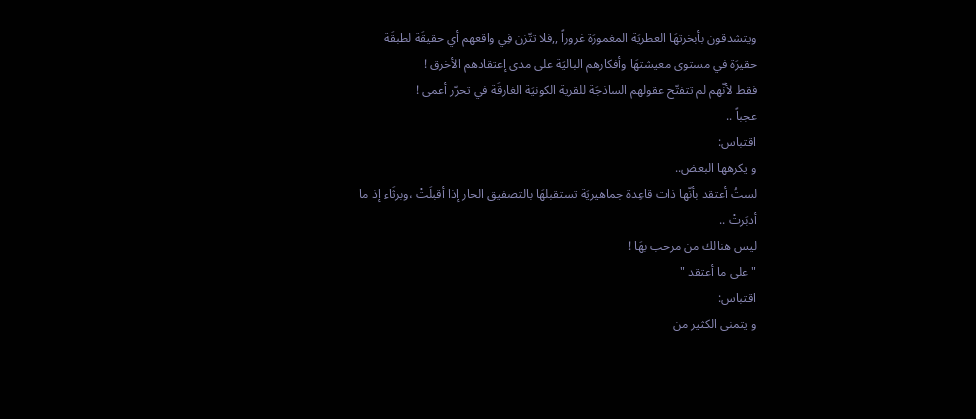ويتشدقون بأبخرتهَا العطريَة المغمورَة غروراً ,,فلا تتّزن فِي واقعهم أي حقيقَة لطبقَة حقيرَة في مستوى معيشتهَا وأفكارهم الباليَة على مدى إعتقادهم الأخرق !
فقط لأنّهم لم تتفتّح عقولهم الساذجَة للقرية الكونيَة الغارقَة في تحرّر أعمى !
عجباً ..
اقتباس:
و يكرهها البعض..
لستُ أعتقد بأنّها ذات قاعِدة جماهيريَة تستقبلهَا بالتصفيق الحار إذا أقبلَتْ ،وبرثَاء إذ ما أدبَرتْ ..
ليس هنالك من مرحب بهَا !
" على ما أعتقد "
اقتباس:
و يتمنى الكثير من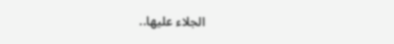الجلاء عليها..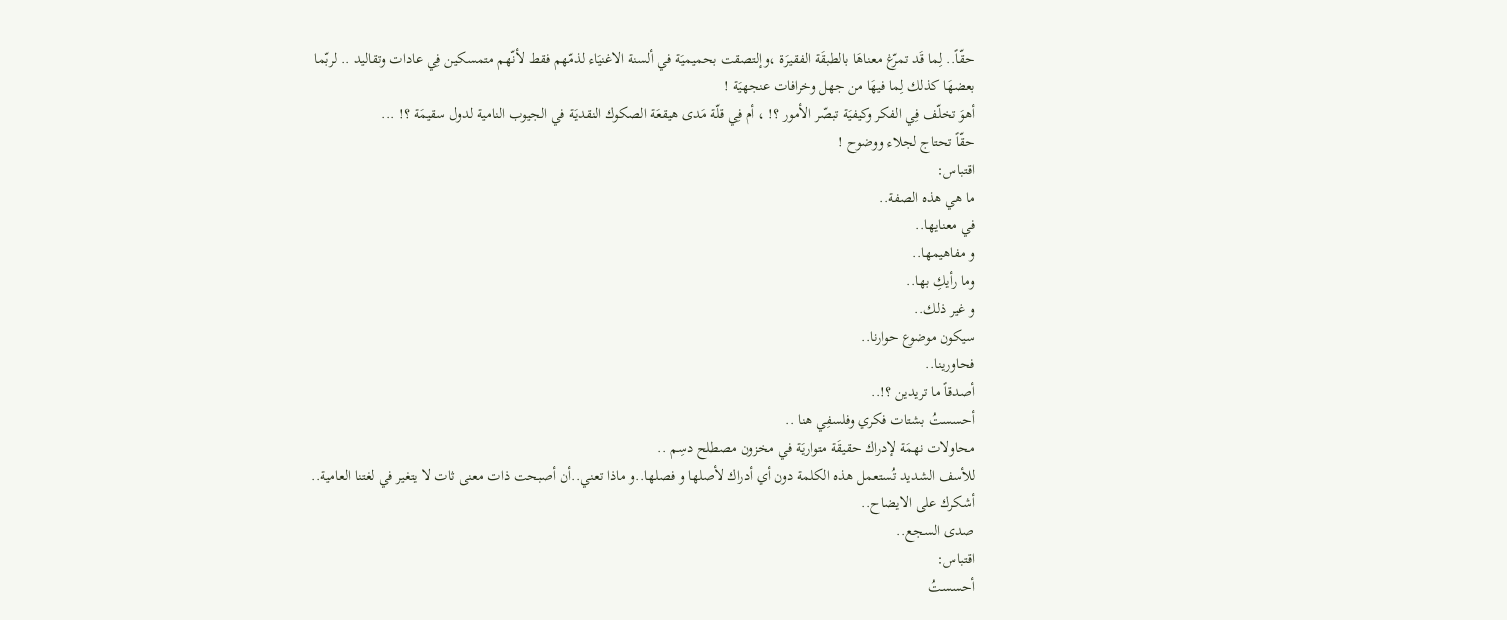حقّاً.. لِما قَد تمرّغ معناهَا بالطبقَة الفقيرَة ،وإلتصقت بحميميَة في ألسنة الاغنيَاء لذمّهم فقط لأنّهم متمسكين فِي عادات وتقاليد .. لربّما بعضهَا كذلك لِما فيهَا من جهل وخرافات عنجهيَة !
أهوَ تخلّف فِي الفكر وكيفيَة تبصّر الأمور ؟! ، أم فِي قلّة مَدى هيقعَة الصكوك النقديَة في الجيوب النامية لدول سقيمَة ؟! ...
حقّاً تحتاج لجلاء ووضوح !
اقتباس:
ما هي هذه الصفة..
في معنايها..
و مفاهيمها..
وما رأيكِ بها..
و غير ذلك..
سيكون موضوع حوارنا..
فحاورينا..
أصدقاً ما تريدين ؟!..
أحسستُ بشتات فكري وفلسفِي هنا ..
محاولات نهمَة لإدراك حقيقَة متواريَة في مخزون مصطلح دسِم ..
للأسف الشديد تُستعمل هذه الكلمة دون أي أدراك لأصلها و فصلها..و ماذا تعني..أن أصبحت ذات معنى ثات لا يتغير في لغتنا العامية..
أشكرك على الايضاح..
صدى السجع..
اقتباس:
أحسستُ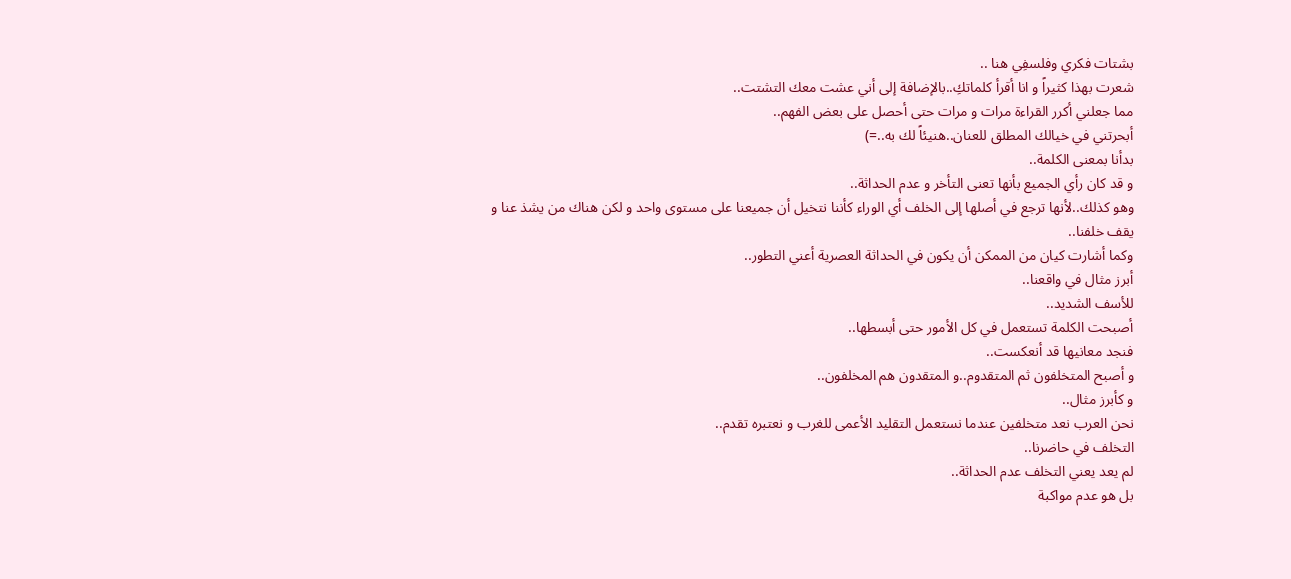بشتات فكري وفلسفِي هنا ..
شعرت بهذا كثيراً و انا أقرأ كلماتكِ..بالإضافة إلى أني عشت معك التشتت..
مما جعلني أكرر القراءة مرات و مرات حتى أحصل على بعض الفهم..
أبحرتني في خيالك المطلق للعنان..هنيئاً لك به..=)
بدأنا بمعنى الكلمة..
و قد كان رأي الجميع بأنها تعنى التأخر و عدم الحداثة..
وهو كذلك..لأنها ترجع في أصلها إلى الخلف أي الوراء كأننا نتخيل أن جميعنا على مستوى واحد و لكن هناك من يشذ عنا و يقف خلفنا..
وكما أشارت كيان من الممكن أن يكون في الحداثة العصرية أعني التطور..
أبرز مثال في واقعنا..
للأسف الشديد..
أصبحت الكلمة تستعمل في كل الأمور حتى أبسطها..
فنجد معانيها قد أنعكست..
و أصبح المتخلفون ثم المتقدوم..و المتقدون هم المخلفون..
و كأبرز مثال..
نحن العرب نعد متخلفين عندما نستعمل التقليد الأعمى للغرب و نعتبره تقدم..
التخلف في حاضرنا..
لم يعد يعني التخلف عدم الحداثة..
بل هو عدم مواكبة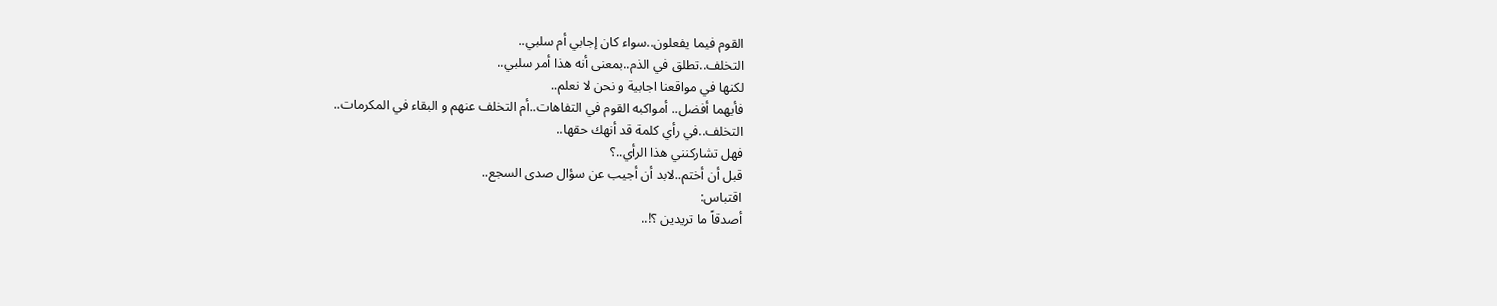القوم فيما يفعلون..سواء كان إجابي أم سلبي..
التخلف..تطلق في الذم..بمعنى أنه هذا أمر سلبي..
لكنها في مواقعنا اجابية و نحن لا نعلم..
فأيهما أفضل.. أمواكبه القوم في التفاهات..أم التخلف عنهم و البقاء في المكرمات..
التخلف..في رأي كلمة قد أنهك حقها..
فهل تشاركنني هذا الرأي..؟
قبل أن أختم..لابد أن أجيب عن سؤال صدى السجع..
اقتباس:
أصدقاً ما تريدين ؟!..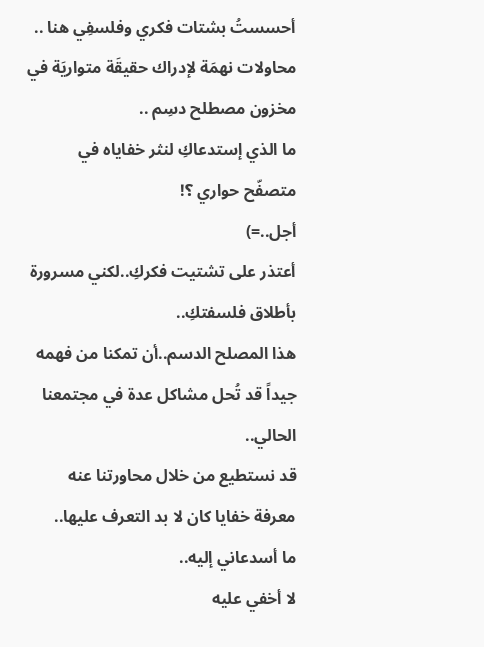أحسستُ بشتات فكري وفلسفِي هنا ..
محاولات نهمَة لإدراك حقيقَة متواريَة في مخزون مصطلح دسِم ..
ما الذي إستدعاكِ لنثر خفاياه في متصفّح حواري ؟!
أجل..=)
أعتذر على تشتيت فكركِ..لكني مسرورة بأطلاق فلسفتكِ..
هذا المصلح الدسم..أن تمكنا من فهمه جيداً قد تُحل مشاكل عدة في مجتمعنا الحالي..
قد نستطيع من خلال محاورتنا عنه معرفة خفايا كان لا بد التعرف عليها..
ما أسدعاني إليه..
لا أخفي عليه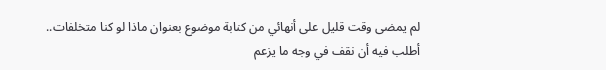لم يمضى وقت قليل على أنهائي من كنابة موضوع بعنوان ماذا لو كنا متخلفات..
أطلب فيه أن نقف في وجه ما يزعم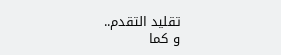تقليد التقدم..
و كما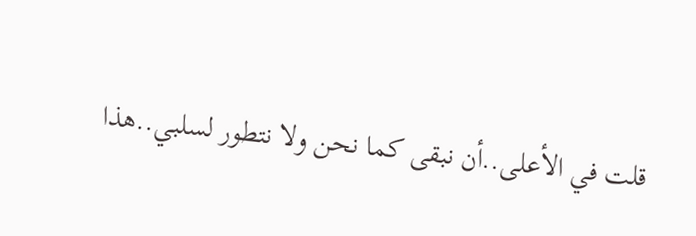قلت في الأعلى..أن نبقى كما نحن ولا نتطور لسلبي..هذا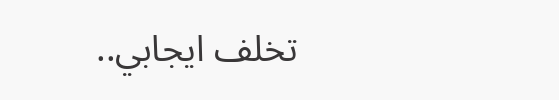تخلف ايجابي..